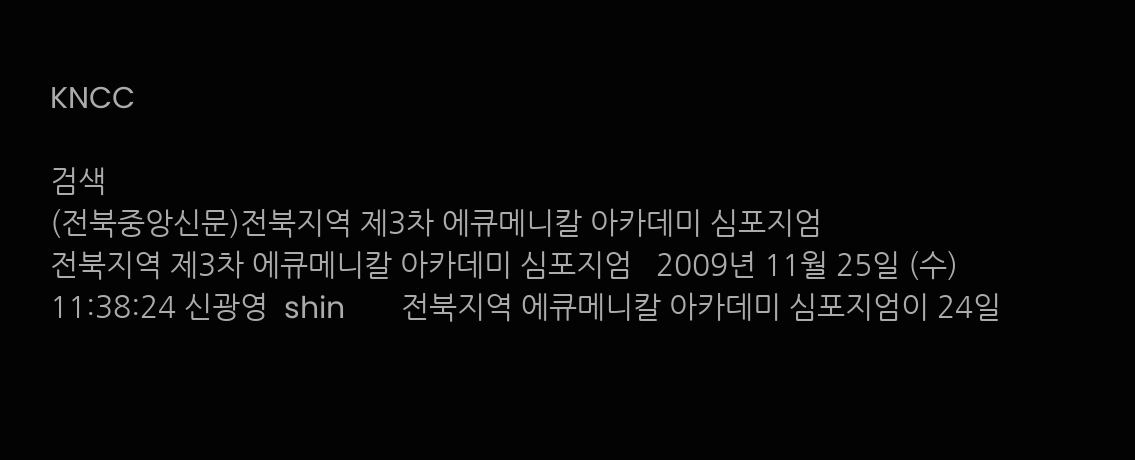KNCC

검색
(전북중앙신문)전북지역 제3차 에큐메니칼 아카데미 심포지엄
전북지역 제3차 에큐메니칼 아카데미 심포지엄   2009년 11월 25일 (수) 11:38:24 신광영  shin       전북지역 에큐메니칼 아카데미 심포지엄이 24일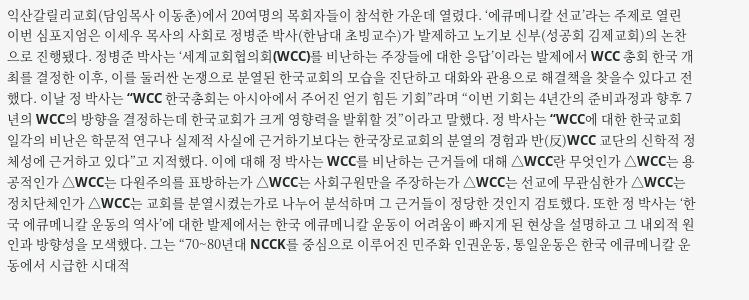익산갈릴리교회(담임목사 이동춘)에서 20여명의 목회자들이 참석한 가운데 열렸다. ‘에큐메니칼 선교’라는 주제로 열린 이번 심포지엄은 이세우 목사의 사회로 정병준 박사(한남대 초빙교수)가 발제하고 노기보 신부(성공회 김제교회)의 논찬으로 진행됐다. 정병준 박사는 ‘세계교회협의회(WCC)를 비난하는 주장들에 대한 응답’이라는 발제에서 WCC 총회 한국 개최를 결정한 이후, 이를 둘러싼 논쟁으로 분열된 한국교회의 모습을 진단하고 대화와 관용으로 해결책을 찾을수 있다고 전했다. 이날 정 박사는 “WCC 한국총회는 아시아에서 주어진 얻기 힘든 기회”라며 “이번 기회는 4년간의 준비과정과 향후 7년의 WCC의 방향을 결정하는데 한국교회가 크게 영향력을 발휘할 것”이라고 말했다. 정 박사는 “WCC에 대한 한국교회 일각의 비난은 학문적 연구나 실제적 사실에 근거하기보다는 한국장로교회의 분열의 경험과 반(反)WCC 교단의 신학적 정체성에 근거하고 있다”고 지적했다. 이에 대해 정 박사는 WCC를 비난하는 근거들에 대해 △WCC란 무엇인가 △WCC는 용공적인가 △WCC는 다원주의를 표방하는가 △WCC는 사회구원만을 주장하는가 △WCC는 선교에 무관심한가 △WCC는 정치단체인가 △WCC는 교회를 분열시켰는가로 나누어 분석하며 그 근거들이 정당한 것인지 검토했다. 또한 정 박사는 ‘한국 에큐메니칼 운동의 역사’에 대한 발제에서는 한국 에큐메니칼 운동이 어려움이 빠지게 된 현상을 설명하고 그 내외적 원인과 방향성을 모색했다. 그는 “70~80년대 NCCK를 중심으로 이루어진 민주화 인권운동, 통일운동은 한국 에큐메니칼 운동에서 시급한 시대적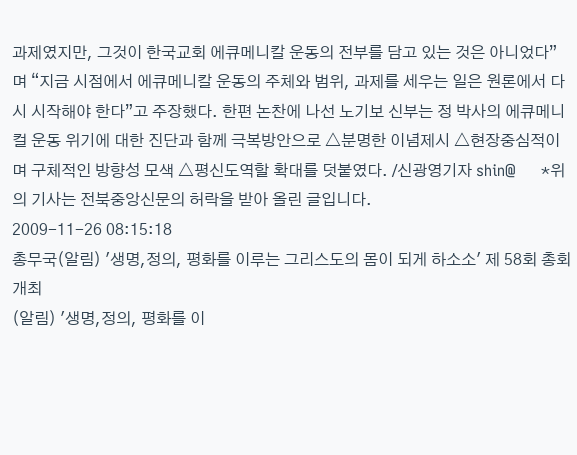과제였지만, 그것이 한국교회 에큐메니칼 운동의 전부를 담고 있는 것은 아니었다”며 “지금 시점에서 에큐메니칼 운동의 주체와 범위, 과제를 세우는 일은 원론에서 다시 시작해야 한다”고 주장했다. 한편 논찬에 나선 노기보 신부는 정 박사의 에큐메니컬 운동 위기에 대한 진단과 함께 극복방안으로 △분명한 이념제시 △현장중심적이며 구체적인 방향성 모색 △평신도역할 확대를 덧붙였다. /신광영기자 shin@     *위의 기사는 전북중앙신문의 허락을 받아 올린 글입니다.
2009-11-26 08:15:18
총무국(알림) '생명,정의, 평화를 이루는 그리스도의 몸이 되게 하소소' 제 58회 총회 개최
(알림) '생명,정의, 평화를 이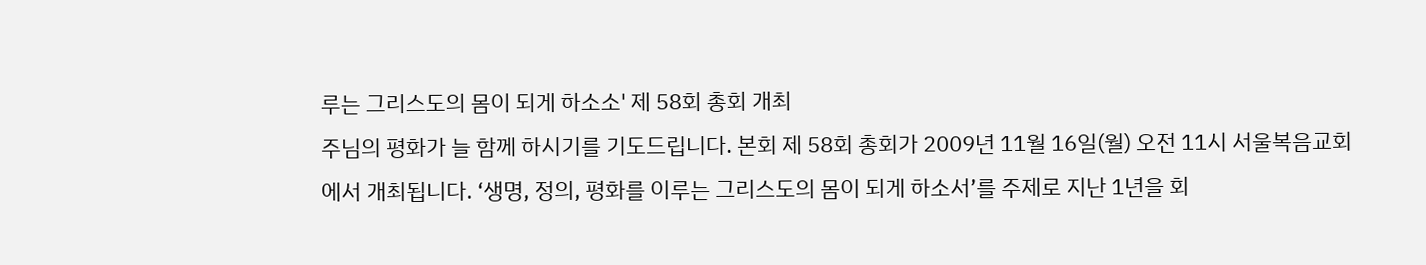루는 그리스도의 몸이 되게 하소소' 제 58회 총회 개최
주님의 평화가 늘 함께 하시기를 기도드립니다. 본회 제 58회 총회가 2009년 11월 16일(월) 오전 11시 서울복음교회에서 개최됩니다. ‘생명, 정의, 평화를 이루는 그리스도의 몸이 되게 하소서’를 주제로 지난 1년을 회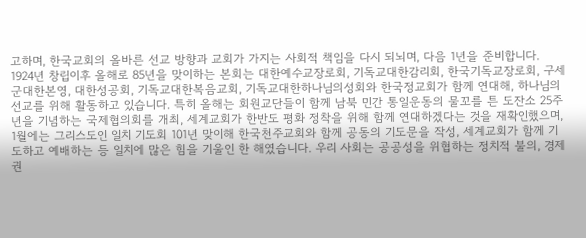고하며, 한국교회의 올바른 선교 방향과 교회가 가지는 사회적 책임을 다시 되뇌며, 다음 1년을 준비합니다. 1924년 창립이후 올해로 85년을 맞이하는 본회는 대한예수교장로회, 기독교대한감리회, 한국기독교장로회, 구세군대한본영, 대한성공회, 기독교대한복음교회, 기독교대한하나님의성회와 한국정교회가 함께 연대해, 하나님의 선교를 위해 활동하고 있습니다. 특히 올해는 회원교단들이 함께 남북 민간 통일운동의 물꼬를 튼 도잔소 25주년을 기념하는 국제협의회를 개최, 세계교회가 한반도 평화 정착을 위해 함께 연대하겠다는 것을 재확인했으며, 1월에는 그리스도인 일치 기도회 101년 맞이해 한국천주교회와 함께 공동의 기도문을 작성, 세계교회가 함께 기도하고 예배하는 등 일치에 많은 힘을 기울인 한 해였습니다. 우리 사회는 공공성을 위협하는 정치적 불의, 경제 권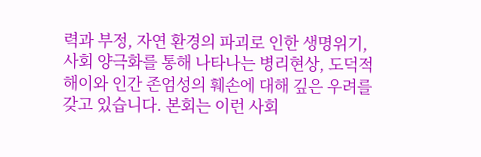력과 부정, 자연 환경의 파괴로 인한 생명위기, 사회 양극화를 통해 나타나는 병리현상, 도덕적 해이와 인간 존엄성의 훼손에 대해 깊은 우려를 갖고 있습니다. 본회는 이런 사회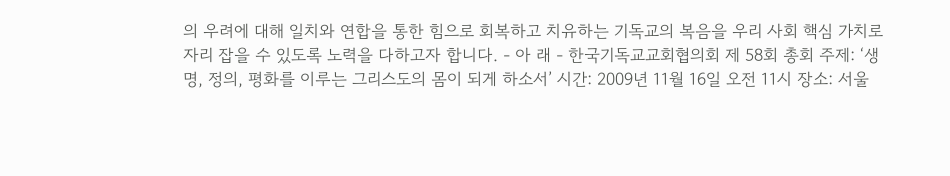의 우려에 대해 일치와 연합을 통한 힘으로 회복하고 치유하는 기독교의 복음을 우리 사회 핵심 가치로 자리 잡을 수 있도록 노력을 다하고자 합니다. - 아 래 - 한국기독교교회협의회 제 58회 총회 주제: ‘생명, 정의, 평화를 이루는 그리스도의 몸이 되게 하소서’ 시간: 2009년 11월 16일 오전 11시 장소: 서울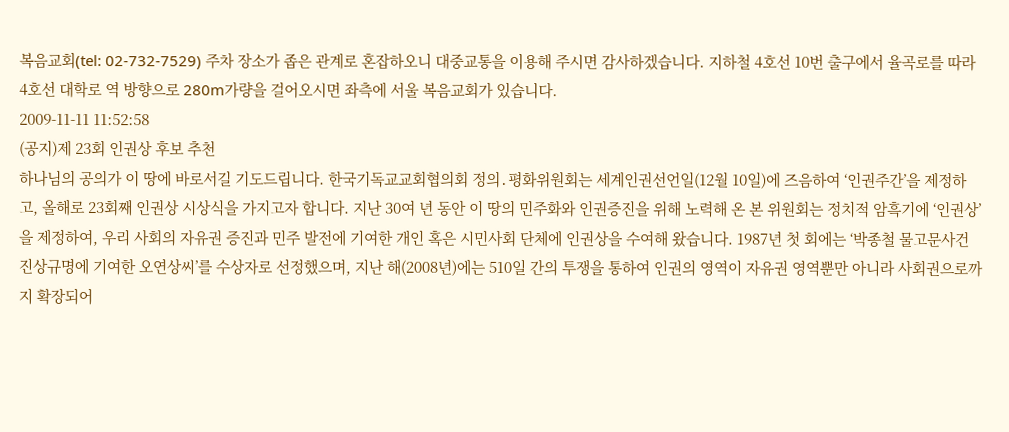복음교회(tel: 02-732-7529) 주차 장소가 좁은 관계로 혼잡하오니 대중교통을 이용해 주시면 감사하겠습니다. 지하철 4호선 10번 출구에서 율곡로를 따라 4호선 대학로 역 방향으로 280m가량을 걸어오시면 좌측에 서울 복음교회가 있습니다.
2009-11-11 11:52:58
(공지)제 23회 인권상 후보 추천
하나님의 공의가 이 땅에 바로서길 기도드립니다. 한국기독교교회협의회 정의․평화위원회는 세계인권선언일(12월 10일)에 즈음하여 ‘인권주간’을 제정하고, 올해로 23회째 인권상 시상식을 가지고자 합니다. 지난 30여 년 동안 이 땅의 민주화와 인권증진을 위해 노력해 온 본 위원회는 정치적 암흑기에 ‘인권상’을 제정하여, 우리 사회의 자유권 증진과 민주 발전에 기여한 개인 혹은 시민사회 단체에 인권상을 수여해 왔습니다. 1987년 첫 회에는 ‘박종철 물고문사건 진상규명에 기여한 오연상씨’를 수상자로 선정했으며, 지난 해(2008년)에는 510일 간의 투쟁을 통하여 인권의 영역이 자유권 영역뿐만 아니라 사회권으로까지 확장되어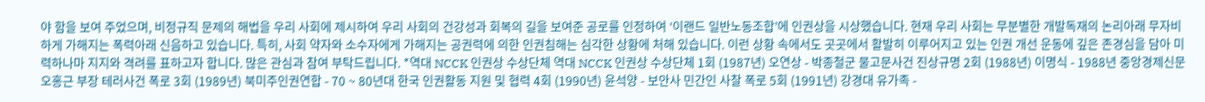야 함을 보여 주었으며, 비정규직 문제의 해법을 우리 사회에 제시하여 우리 사회의 건강성과 회복의 길을 보여준 공로를 인정하여 ‘이랜드 일반노동조합’에 인권상을 시상했습니다. 현재 우리 사회는 무분별한 개발독재의 논리아래 무자비하게 가해지는 폭력아래 신음하고 있습니다. 특히, 사회 약자와 소수자에게 가해지는 공권력에 의한 인권침해는 심각한 상황에 처해 있습니다. 이런 상황 속에서도 곳곳에서 활발히 이루어지고 있는 인권 개선 운동에 깊은 존경심을 담아 미력하나마 지지와 격려를 표하고자 합니다. 많은 관심과 참여 부탁드립니다. *역대 NCCK 인권상 수상단체 역대 NCCK 인권상 수상단체 1회 (1987년) 오연상 - 박종철군 물고문사건 진상규명 2회 (1988년) 이명식 - 1988년 중앙경제신문 오홍근 부장 테러사건 폭로 3회 (1989년) 북미주인권연합 - 70 ~ 80년대 한국 인권활동 지원 및 협력 4회 (1990년) 윤석양 - 보안사 민간인 사찰 폭로 5회 (1991년) 강경대 유가족 -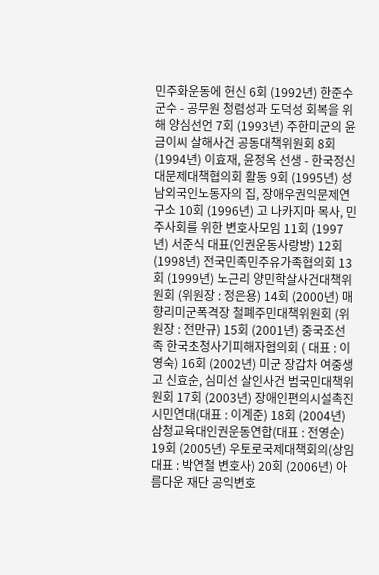민주화운동에 헌신 6회 (1992년) 한준수 군수 - 공무원 청렴성과 도덕성 회복을 위해 양심선언 7회 (1993년) 주한미군의 윤금이씨 살해사건 공동대책위원회 8회 (1994년) 이효재, 윤정옥 선생 - 한국정신대문제대책협의회 활동 9회 (1995년) 성남외국인노동자의 집, 장애우권익문제연구소 10회 (1996년) 고 나카지마 목사, 민주사회를 위한 변호사모임 11회 (1997년) 서준식 대표(인권운동사랑방) 12회 (1998년) 전국민족민주유가족협의회 13회 (1999년) 노근리 양민학살사건대책위원회 (위원장 : 정은용) 14회 (2000년) 매향리미군폭격장 철폐주민대책위원회 (위원장 : 전만규) 15회 (2001년) 중국조선족 한국초청사기피해자협의회 ( 대표 : 이영숙) 16회 (2002년) 미군 장갑차 여중생 고 신효순, 심미선 살인사건 범국민대책위원회 17회 (2003년) 장애인편의시설촉진시민연대(대표 : 이계준) 18회 (2004년) 삼청교육대인권운동연합(대표 : 전영순) 19회 (2005년) 우토로국제대책회의(상임대표 : 박연철 변호사) 20회 (2006년) 아름다운 재단 공익변호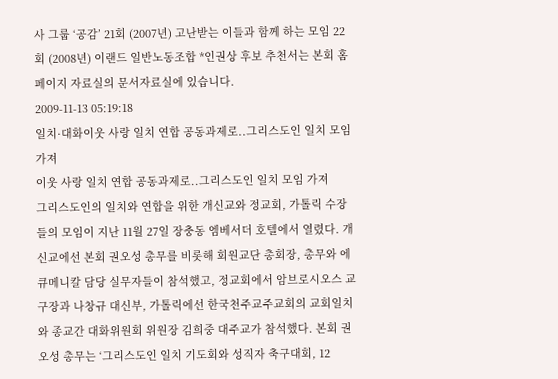사 그룹 ‘공감’ 21회 (2007년) 고난받는 이들과 함께 하는 모임 22회 (2008년) 이랜드 일반노동조합 *인권상 후보 추천서는 본회 홈페이지 자료실의 문서자료실에 있습니다.
2009-11-13 05:19:18
일치·대화이웃 사랑 일치 연합 공동과제로..그리스도인 일치 모임 가져
이웃 사랑 일치 연합 공동과제로..그리스도인 일치 모임 가져
그리스도인의 일치와 연합을 위한 개신교와 정교회, 가톨릭 수장들의 모임이 지난 11월 27일 장충동 엠베서더 호텔에서 열렸다. 개신교에선 본회 권오성 총무를 비롯해 회원교단 총회장, 총무와 에큐메니칼 담당 실무자들이 참석했고, 정교회에서 암브로시오스 교구장과 나창규 대신부, 가톨릭에선 한국천주교주교회의 교회일치와 종교간 대화위원회 위원장 김희중 대주교가 참석했다. 본회 권오성 총무는 ‘그리스도인 일치 기도회와 성직자 축구대회, 12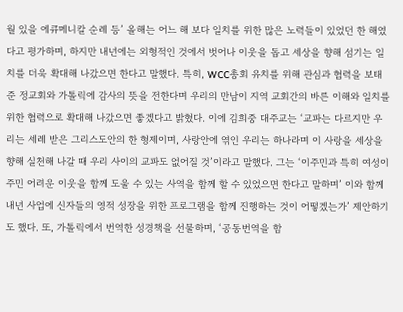월 있을 에큐메니칼 순례 등’ 올해는 어느 해 보다 일치를 위한 많은 노력들이 있었던 한 해였다고 평가하며, 하지만 내년에는 외형적인 것에서 벗어나 이웃을 돕고 세상을 향해 섬기는 일치를 더욱 확대해 나갔으면 한다고 말했다. 특히, WCC총회 유치를 위해 관심과 협력을 보태준 정교회와 가톨릭에 감사의 뜻을 전한다며 우리의 만남이 지역 교회간의 바른 이해와 일치를 위한 협력으로 확대해 나갔으면 좋겠다고 밝혔다. 이에 김희중 대주교는 ‘교파는 다르지만 우리는 세례 받은 그리스도안의 한 형제이며, 사랑안에 엮인 우리는 하나라며 이 사랑을 세상을 향해 실천해 나갈 때 우리 사이의 교파도 없어질 것’이라고 말했다. 그는 ‘이주민과 특히 여성이주민 어려운 이웃을 함께 도울 수 있는 사역을 함께 할 수 있었으면 한다고 말하며’ 이와 함께 내년 사업에 신자들의 영적 성장을 위한 프로그램을 함께 진행하는 것이 어떻겠는가’ 제안하기도 했다. 또, 가톨릭에서 번역한 성경책을 선물하며, ‘공동번역을 함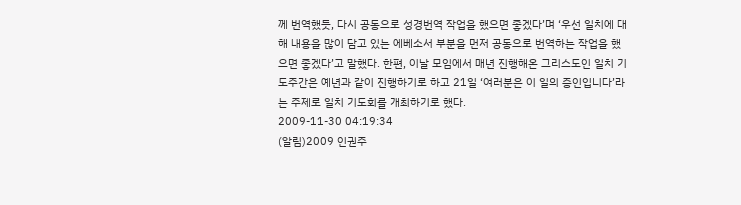께 번역했듯, 다시 공동으로 성경번역 작업을 했으면 좋겠다’며 ‘우선 일치에 대해 내용을 많이 담고 있는 에베소서 부분을 먼저 공동으로 번역하는 작업을 했으면 좋겠다’고 말했다. 한편, 이날 모임에서 매년 진행해온 그리스도인 일치 기도주간은 예년과 같이 진행하기로 하고 21일 ‘여러분은 이 일의 증인입니다’라는 주제로 일치 기도회를 개최하기로 했다.
2009-11-30 04:19:34
(알림)2009 인권주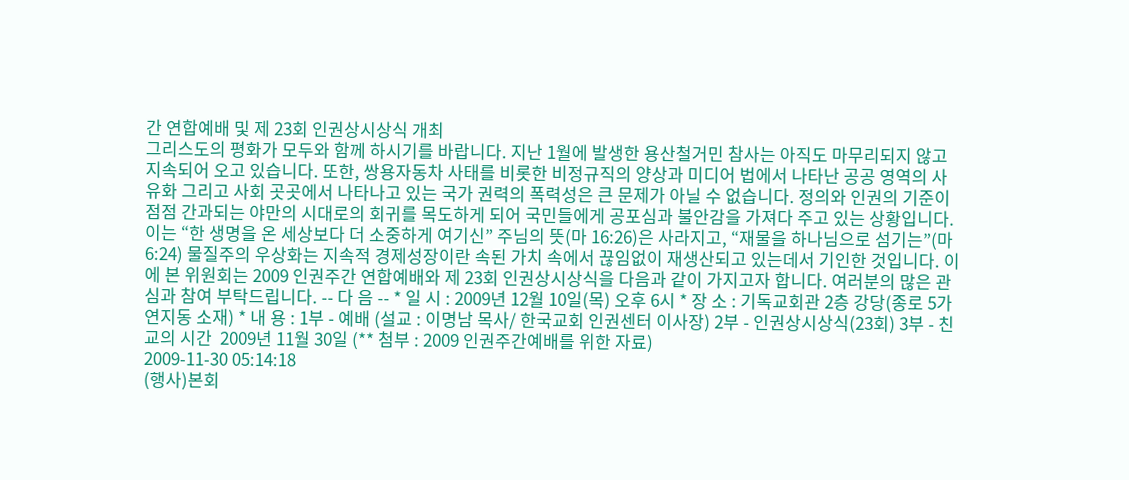간 연합예배 및 제 23회 인권상시상식 개최
그리스도의 평화가 모두와 함께 하시기를 바랍니다. 지난 1월에 발생한 용산철거민 참사는 아직도 마무리되지 않고 지속되어 오고 있습니다. 또한, 쌍용자동차 사태를 비롯한 비정규직의 양상과 미디어 법에서 나타난 공공 영역의 사유화 그리고 사회 곳곳에서 나타나고 있는 국가 권력의 폭력성은 큰 문제가 아닐 수 없습니다. 정의와 인권의 기준이 점점 간과되는 야만의 시대로의 회귀를 목도하게 되어 국민들에게 공포심과 불안감을 가져다 주고 있는 상황입니다. 이는 “한 생명을 온 세상보다 더 소중하게 여기신” 주님의 뜻(마 16:26)은 사라지고, “재물을 하나님으로 섬기는”(마 6:24) 물질주의 우상화는 지속적 경제성장이란 속된 가치 속에서 끊임없이 재생산되고 있는데서 기인한 것입니다. 이에 본 위원회는 2009 인권주간 연합예배와 제 23회 인권상시상식을 다음과 같이 가지고자 합니다. 여러분의 많은 관심과 참여 부탁드립니다. -- 다 음 -- * 일 시 : 2009년 12월 10일(목) 오후 6시 * 장 소 : 기독교회관 2층 강당(종로 5가 연지동 소재) * 내 용 : 1부 - 예배 (설교 : 이명남 목사/ 한국교회 인권센터 이사장) 2부 - 인권상시상식(23회) 3부 - 친교의 시간  2009년 11월 30일 (** 첨부 : 2009 인권주간예배를 위한 자료)
2009-11-30 05:14:18
(행사)본회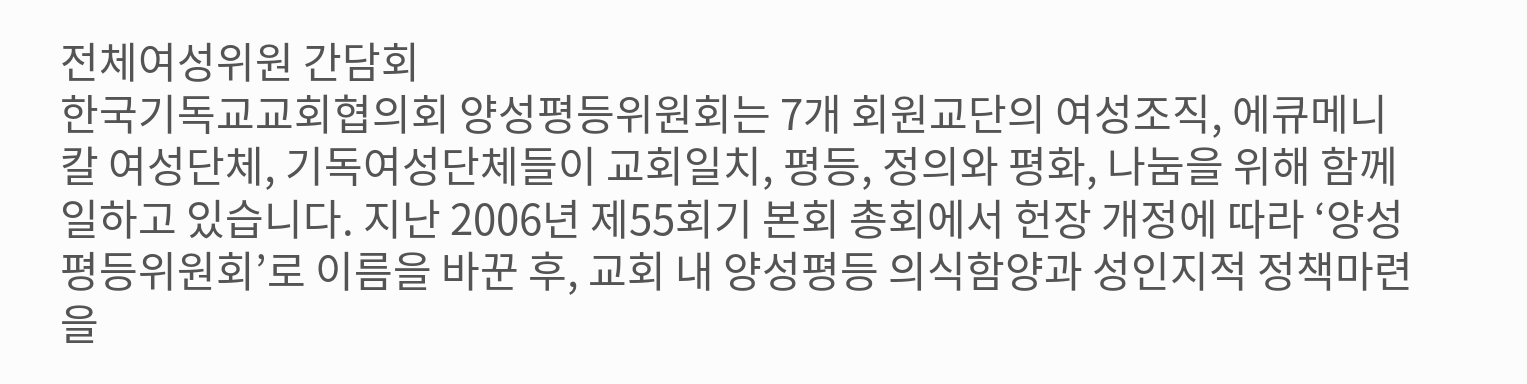전체여성위원 간담회
한국기독교교회협의회 양성평등위원회는 7개 회원교단의 여성조직, 에큐메니칼 여성단체, 기독여성단체들이 교회일치, 평등, 정의와 평화, 나눔을 위해 함께 일하고 있습니다. 지난 2006년 제55회기 본회 총회에서 헌장 개정에 따라 ‘양성평등위원회’로 이름을 바꾼 후, 교회 내 양성평등 의식함양과 성인지적 정책마련을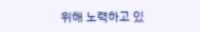위해 노력하고 있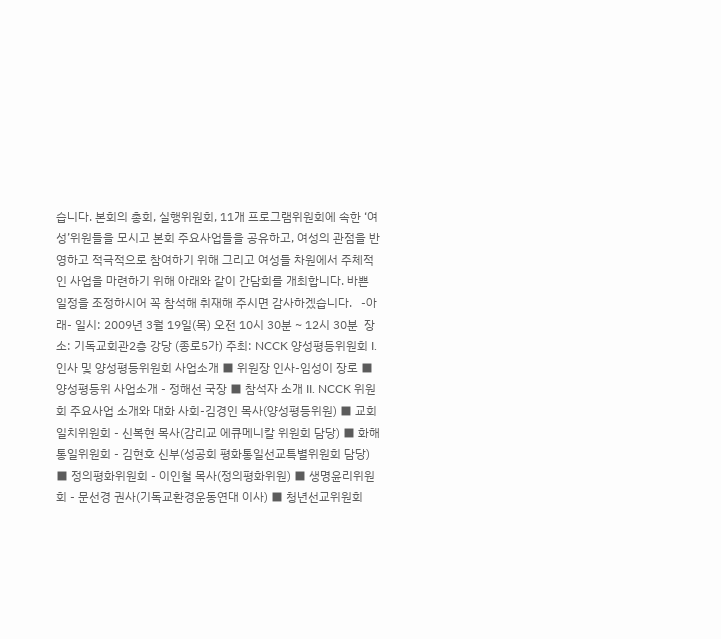습니다. 본회의 총회, 실행위원회, 11개 프로그램위원회에 속한 ‘여성’위원들을 모시고 본회 주요사업들을 공유하고, 여성의 관점을 반영하고 적극적으로 참여하기 위해 그리고 여성들 차원에서 주체적인 사업을 마련하기 위해 아래와 같이 간담회를 개최합니다. 바쁜 일정을 조정하시어 꼭 참석해 취재해 주시면 감사하겠습니다.   -아     래- 일시: 2009년 3월 19일(목) 오전 10시 30분 ~ 12시 30분  장소: 기독교회관2층 강당 (종로5가) 주최: NCCK 양성평등위원회 I. 인사 및 양성평등위원회 사업소개 ■ 위원장 인사-임성이 장로 ■ 양성평등위 사업소개 - 정해선 국장 ■ 참석자 소개 II. NCCK 위원회 주요사업 소개와 대화 사회-김경인 목사(양성평등위원) ■ 교회일치위원회 - 신복현 목사(감리교 에큐메니칼 위원회 담당) ■ 화해통일위원회 - 김현호 신부(성공회 평화통일선교특별위원회 담당) ■ 정의평화위원회 - 이인철 목사(정의평화위원) ■ 생명윤리위원회 - 문선경 권사(기독교환경운동연대 이사) ■ 청년선교위원회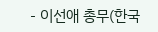- 이선애 총무(한국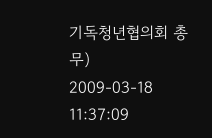기독청년협의회 총무)
2009-03-18 11:37:09